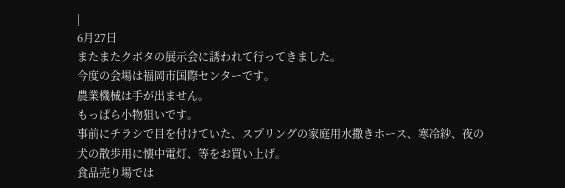|
6月27日
またまたクボタの展示会に誘われて行ってきました。
今度の会場は福岡市国際センターです。
農業機械は手が出ません。
もっぱら小物狙いです。
事前にチラシで目を付けていた、スプリングの家庭用水撒きホース、寒冷紗、夜の犬の散歩用に懐中電灯、等をお買い上げ。
食品売り場では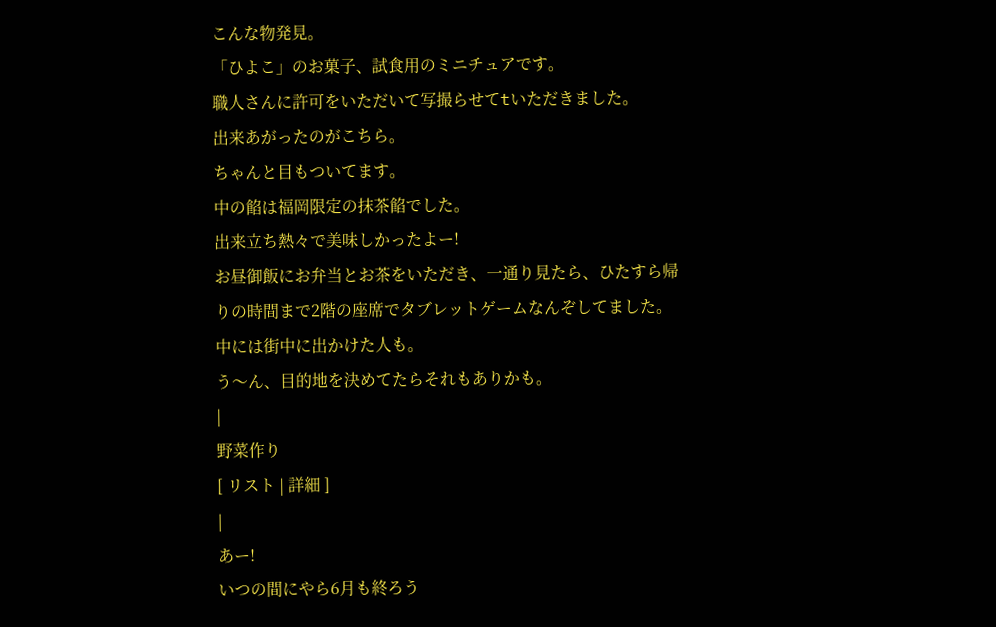こんな物発見。
「ひよこ」のお菓子、試食用のミニチュアです。
職人さんに許可をいただいて写撮らせてtいただきました。
出来あがったのがこちら。
ちゃんと目もついてます。
中の餡は福岡限定の抹茶餡でした。
出来立ち熱々で美味しかったよー!
お昼御飯にお弁当とお茶をいただき、一通り見たら、ひたすら帰りの時間まで2階の座席でタブレットゲームなんぞしてました。
中には街中に出かけた人も。
う〜ん、目的地を決めてたらそれもありかも。
|
野菜作り
[ リスト | 詳細 ]
|
あー!
いつの間にやら6月も終ろう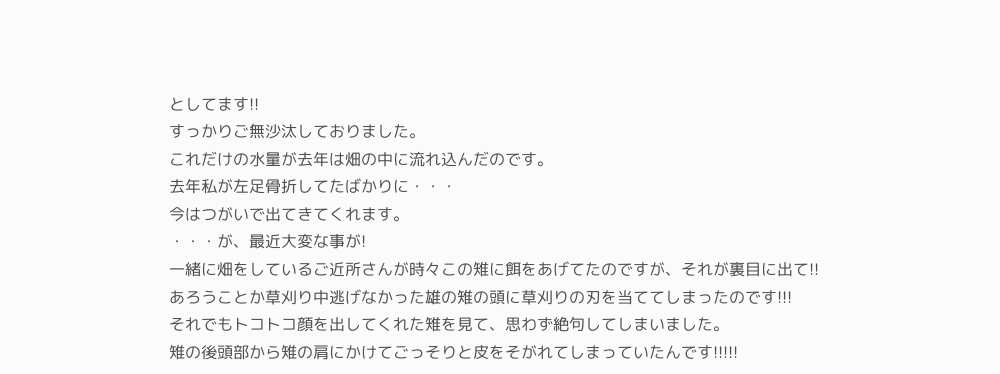としてます!!
すっかりご無沙汰しておりました。
これだけの水量が去年は畑の中に流れ込んだのです。
去年私が左足骨折してたばかりに・・・
今はつがいで出てきてくれます。
・・・が、最近大変な事が!
一緒に畑をしているご近所さんが時々この雉に餌をあげてたのですが、それが裏目に出て!!
あろうことか草刈り中逃げなかった雄の雉の頭に草刈りの刃を当ててしまったのです!!!
それでもトコトコ顔を出してくれた雉を見て、思わず絶句してしまいました。
雉の後頭部から雉の肩にかけてごっそりと皮をそがれてしまっていたんです!!!!!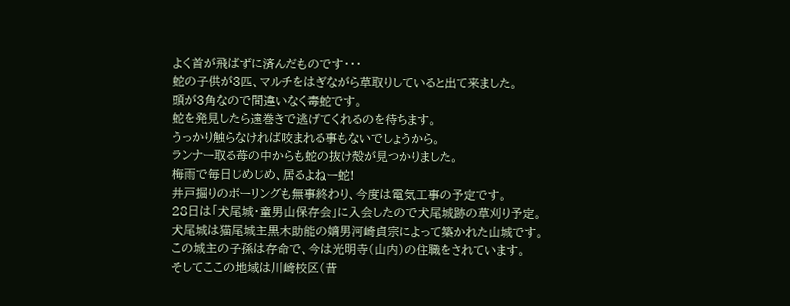よく首が飛ばずに済んだものです・・・
蛇の子供が3匹、マルチをはぎながら草取りしていると出て来ました。
頭が3角なので間違いなく毒蛇です。
蛇を発見したら遠巻きで逃げてくれるのを待ちます。
うっかり触らなければ咬まれる事もないでしょうから。
ランナー取る苺の中からも蛇の抜け殻が見つかりました。
梅雨で毎日じめじめ、居るよねー蛇!
井戸掘りのボーリングも無事終わり、今度は電気工事の予定です。
28日は「犬尾城・童男山保存会」に入会したので犬尾城跡の草刈り予定。
犬尾城は猫尾城主黒木助能の嫡男河崎貞宗によって築かれた山城です。
この城主の子孫は存命で、今は光明寺(山内)の住職をされています。
そしてここの地域は川崎校区(昔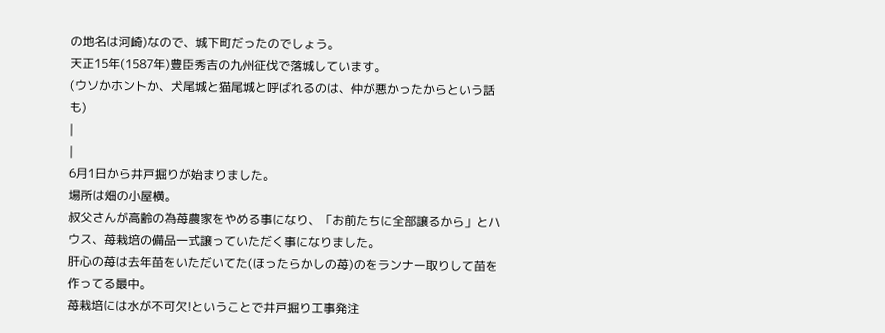の地名は河崎)なので、城下町だったのでしょう。
天正15年(1587年)豊臣秀吉の九州征伐で落城しています。
(ウソかホントか、犬尾城と猫尾城と呼ばれるのは、仲が悪かったからという話も)
|
|
6月1日から井戸掘りが始まりました。
場所は畑の小屋横。
叔父さんが高齢の為苺農家をやめる事になり、「お前たちに全部譲るから」とハウス、苺栽培の備品一式譲っていただく事になりました。
肝心の苺は去年苗をいただいてた(ほったらかしの苺)のをランナー取りして苗を作ってる最中。
苺栽培には水が不可欠!ということで井戸掘り工事発注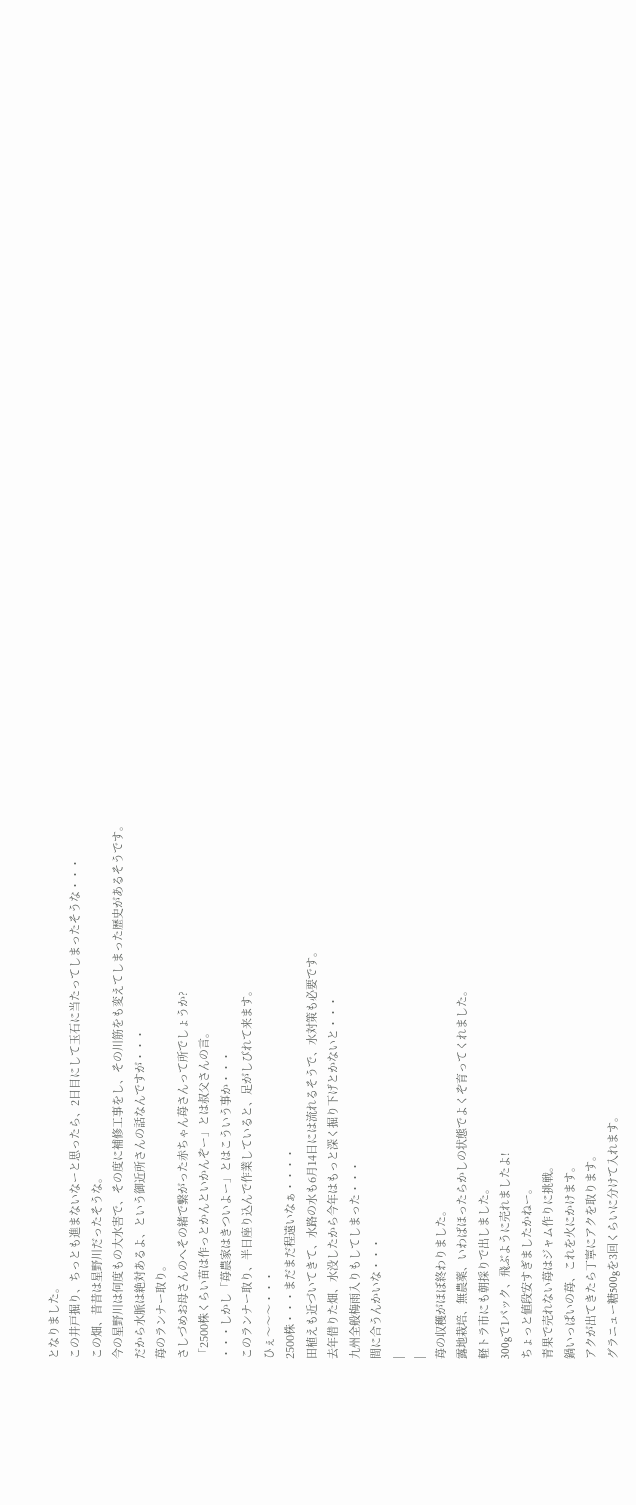となりました。
この井戸掘り、ちっとも進まないなーと思ったら、2日目にして玉石に当たってしまったそうな・・・
この畑、昔昔は星野川だったそうな。
今の星野川は何度もの大水害で、その度に補修工事をし、その川筋をも変えてしまった歴史があるそうです。
だから水脈は絶対あるよ、という御近所さんの話なんですが・・・
苺のランナー取り。
さしづめお母さんのへその緒で繋がった赤ちゃん苺さんって所でしょうか?
「2500株くらい苗は作っとかんといかんぞー」とは叔父さんの言。
・・・しかし「苺農家はきついよー」とはこういう事か・・・
このランナー取り、半日座り込んで作業していると、足がしびれて来ます。
ひぇ〜〜〜・・・
2500株・・・まだまだ程遠いなぁ・・・・
田植えも近づいてきて、水路の水も6月14日には流れるそうで、水対策も必要です。
去年借りた畑、水没したから今年はもっと深く掘り下げとかないと・・・
九州全般梅雨入りもしてしまった・・・
間に合うんかいな・・・
|
|
苺の収穫がほぼ終わりました。
露地栽培、無農薬、いわばほったらかしの状態でよくぞ育ってくれました。
軽トラ市にも朝採りで出しました。
300gで1パック、飛ぶように売れましたよ!
ちょっと値段安すぎましたかねー。
青果で売れない苺はジャム作りに挑戦。
鍋いっぱいの苺、これを火にかけます。
アクが出てきたら丁寧にアクを取ります。
グラニュー糖500gを3回くらいに分けて入れます。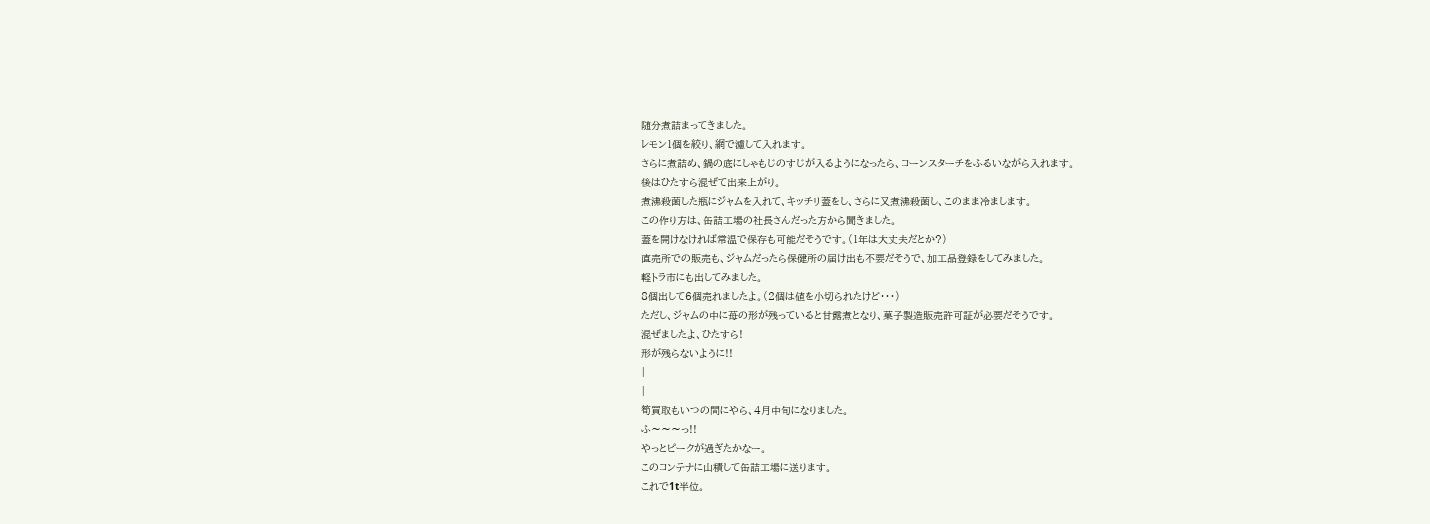随分煮詰まってきました。
レモン1個を絞り、網で濾して入れます。
さらに煮詰め、鍋の底にしゃもじのすじが入るようになったら、コーンスターチをふるいながら入れます。
後はひたすら混ぜて出来上がり。
煮沸殺菌した瓶にジャムを入れて、キッチリ蓋をし、さらに又煮沸殺菌し、このまま冷まします。
この作り方は、缶詰工場の社長さんだった方から聞きました。
蓋を開けなければ常温で保存も可能だそうです。(1年は大丈夫だとか?)
直売所での販売も、ジャムだったら保健所の届け出も不要だそうで、加工品登録をしてみました。
軽トラ市にも出してみました。
8個出して6個売れましたよ。(2個は値を小切られたけど・・・)
ただし、ジャムの中に苺の形が残っていると甘露煮となり、菓子製造販売許可証が必要だそうです。
混ぜましたよ、ひたすら!
形が残らないように!!
|
|
筍買取もいつの間にやら、4月中旬になりました。
ふ〜〜〜っ!!
やっとピークが過ぎたかなー。
このコンテナに山積して缶詰工場に送ります。
これで1t半位。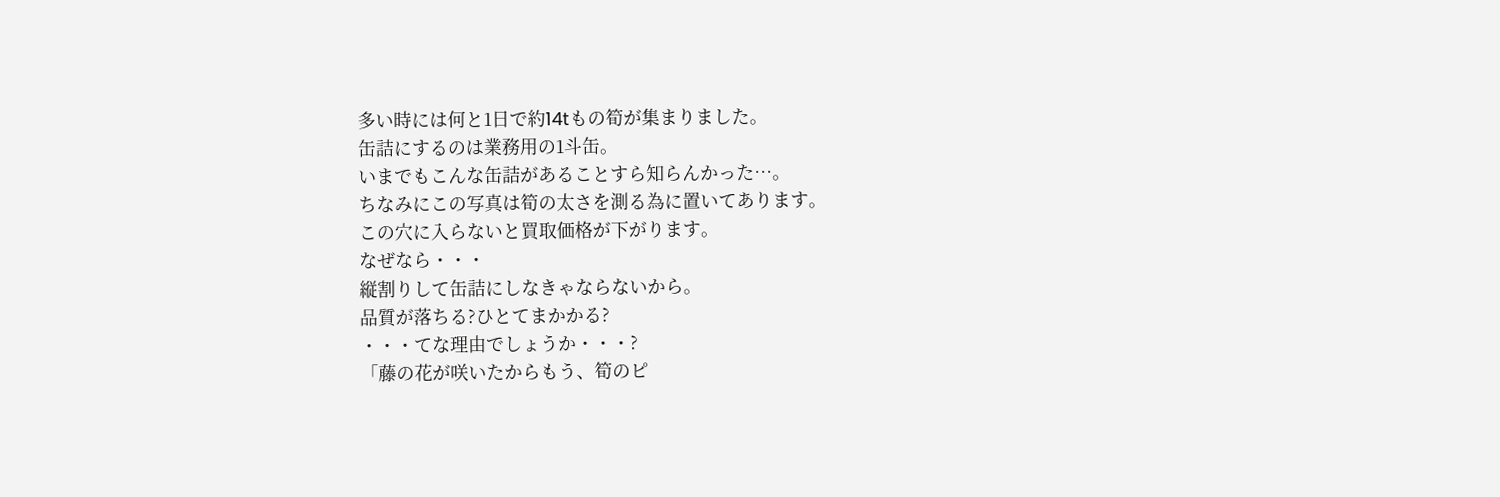多い時には何と1日で約14tもの筍が集まりました。
缶詰にするのは業務用の1斗缶。
いまでもこんな缶詰があることすら知らんかった…。
ちなみにこの写真は筍の太さを測る為に置いてあります。
この穴に入らないと買取価格が下がります。
なぜなら・・・
縦割りして缶詰にしなきゃならないから。
品質が落ちる?ひとてまかかる?
・・・てな理由でしょうか・・・?
「藤の花が咲いたからもう、筍のピ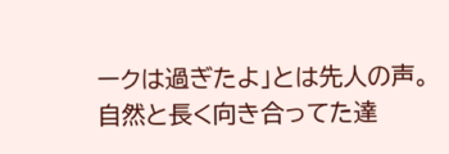ークは過ぎたよ」とは先人の声。
自然と長く向き合ってた達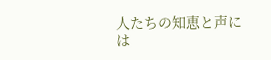人たちの知恵と声には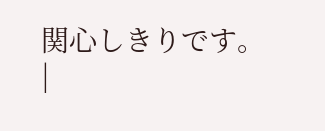関心しきりです。
|